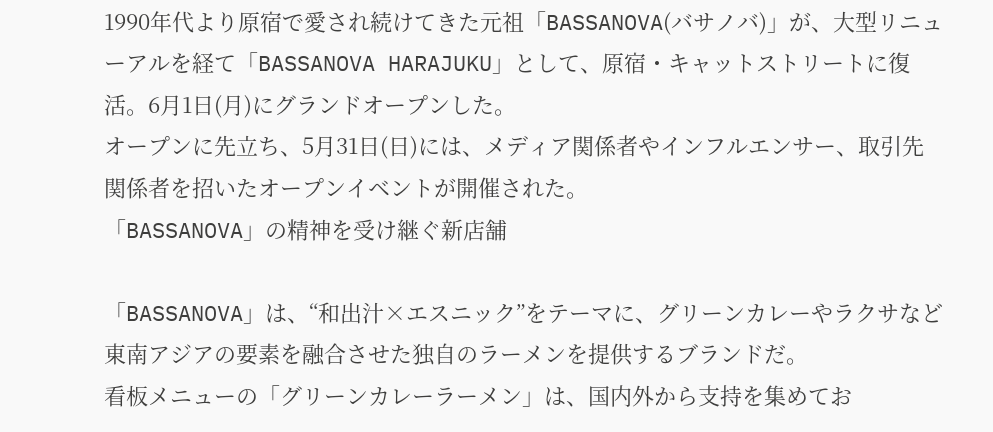1990年代より原宿で愛され続けてきた元祖「BASSANOVA(バサノバ)」が、大型リニューアルを経て「BASSANOVA HARAJUKU」として、原宿・キャットストリートに復活。6月1日(月)にグランドオープンした。
オープンに先立ち、5月31日(日)には、メディア関係者やインフルエンサー、取引先関係者を招いたオープンイベントが開催された。
「BASSANOVA」の精神を受け継ぐ新店舗

「BASSANOVA」は、“和出汁×エスニック”をテーマに、グリーンカレーやラクサなど東南アジアの要素を融合させた独自のラーメンを提供するブランドだ。
看板メニューの「グリーンカレーラーメン」は、国内外から支持を集めてお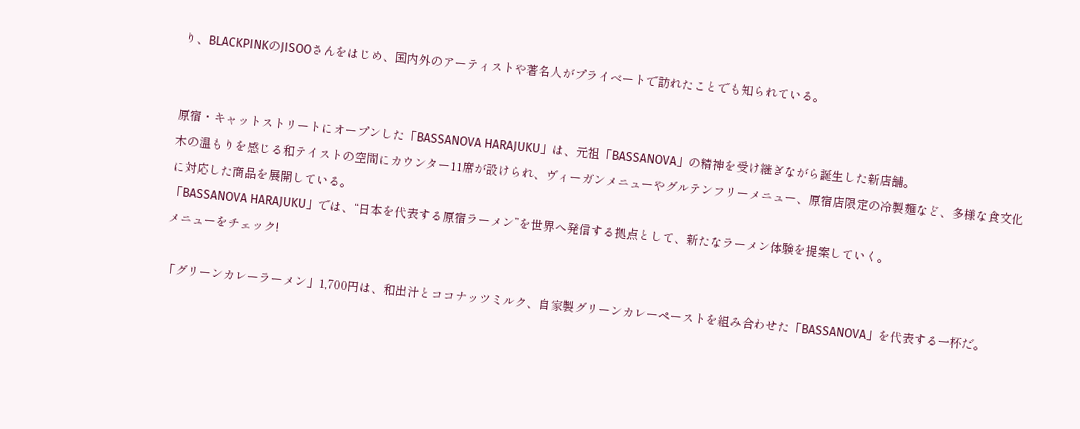り、BLACKPINKのJISOOさんをはじめ、国内外のアーティストや著名人がプライベートで訪れたことでも知られている。


原宿・キャットストリートにオープンした「BASSANOVA HARAJUKU」は、元祖「BASSANOVA」の精神を受け継ぎながら誕生した新店舗。
木の温もりを感じる和テイストの空間にカウンター11席が設けられ、ヴィーガンメニューやグルテンフリーメニュー、原宿店限定の冷製麺など、多様な食文化に対応した商品を展開している。
「BASSANOVA HARAJUKU」では、“日本を代表する原宿ラーメン”を世界へ発信する拠点として、新たなラーメン体験を提案していく。
メニューをチェック!

「グリーンカレーラーメン」1,700円は、和出汁とココナッツミルク、自家製グリーンカレーペーストを組み合わせた「BASSANOVA」を代表する一杯だ。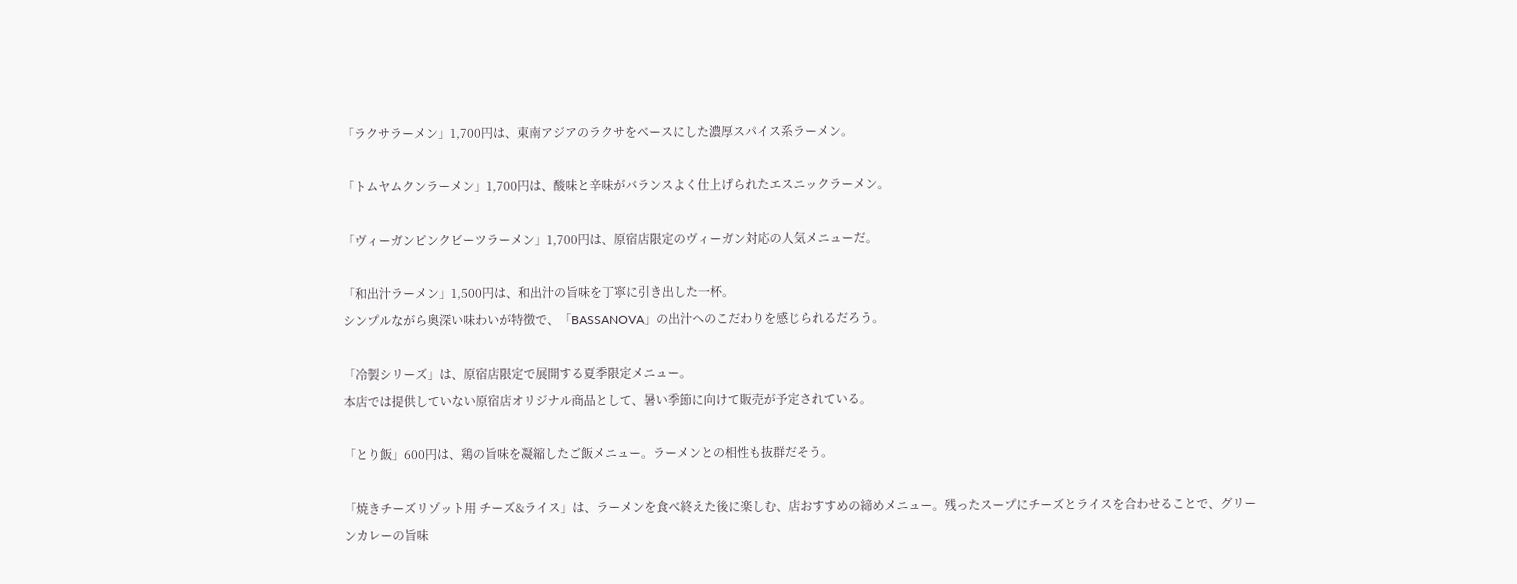「ラクサラーメン」1,700円は、東南アジアのラクサをベースにした濃厚スパイス系ラーメン。

「トムヤムクンラーメン」1,700円は、酸味と辛味がバランスよく仕上げられたエスニックラーメン。

「ヴィーガンピンクビーツラーメン」1,700円は、原宿店限定のヴィーガン対応の人気メニューだ。

「和出汁ラーメン」1,500円は、和出汁の旨味を丁寧に引き出した一杯。
シンプルながら奥深い味わいが特徴で、「BASSANOVA」の出汁へのこだわりを感じられるだろう。

「冷製シリーズ」は、原宿店限定で展開する夏季限定メニュー。
本店では提供していない原宿店オリジナル商品として、暑い季節に向けて販売が予定されている。

「とり飯」600円は、鶏の旨味を凝縮したご飯メニュー。ラーメンとの相性も抜群だそう。

「焼きチーズリゾット用 チーズ&ライス」は、ラーメンを食べ終えた後に楽しむ、店おすすめの締めメニュー。残ったスープにチーズとライスを合わせることで、グリーンカレーの旨味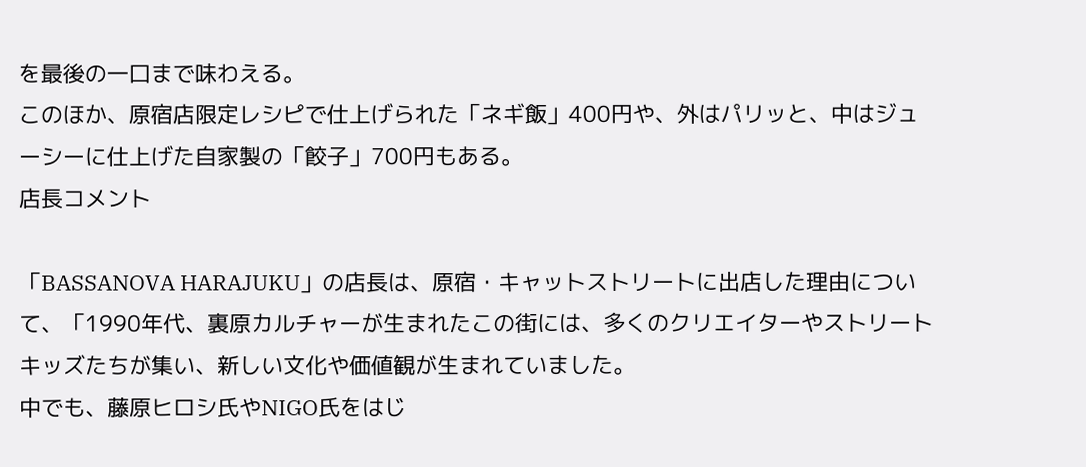を最後の一口まで味わえる。
このほか、原宿店限定レシピで仕上げられた「ネギ飯」400円や、外はパリッと、中はジューシーに仕上げた自家製の「餃子」700円もある。
店長コメント

「BASSANOVA HARAJUKU」の店長は、原宿・キャットストリートに出店した理由について、「1990年代、裏原カルチャーが生まれたこの街には、多くのクリエイターやストリートキッズたちが集い、新しい文化や価値観が生まれていました。
中でも、藤原ヒロシ氏やNIGO氏をはじ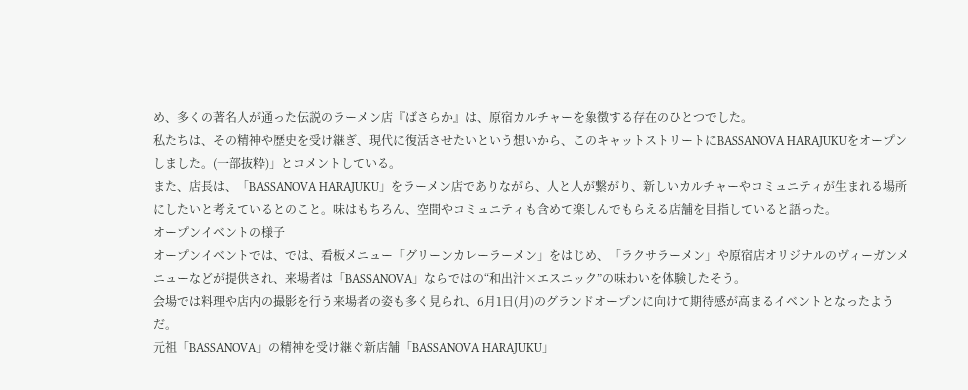め、多くの著名人が通った伝説のラーメン店『ばさらか』は、原宿カルチャーを象徴する存在のひとつでした。
私たちは、その精神や歴史を受け継ぎ、現代に復活させたいという想いから、このキャットストリートにBASSANOVA HARAJUKUをオープンしました。(一部抜粋)」とコメントしている。
また、店長は、「BASSANOVA HARAJUKU」をラーメン店でありながら、人と人が繋がり、新しいカルチャーやコミュニティが生まれる場所にしたいと考えているとのこと。味はもちろん、空間やコミュニティも含めて楽しんでもらえる店舗を目指していると語った。
オープンイベントの様子
オープンイベントでは、では、看板メニュー「グリーンカレーラーメン」をはじめ、「ラクサラーメン」や原宿店オリジナルのヴィーガンメニューなどが提供され、来場者は「BASSANOVA」ならではの“和出汁×エスニック”の味わいを体験したそう。
会場では料理や店内の撮影を行う来場者の姿も多く見られ、6月1日(月)のグランドオープンに向けて期待感が高まるイベントとなったようだ。
元祖「BASSANOVA」の精神を受け継ぐ新店舗「BASSANOVA HARAJUKU」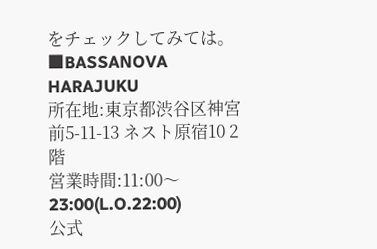をチェックしてみては。
■BASSANOVA HARAJUKU
所在地:東京都渋谷区神宮前5-11-13 ネスト原宿10 2階
営業時間:11:00〜23:00(L.O.22:00)
公式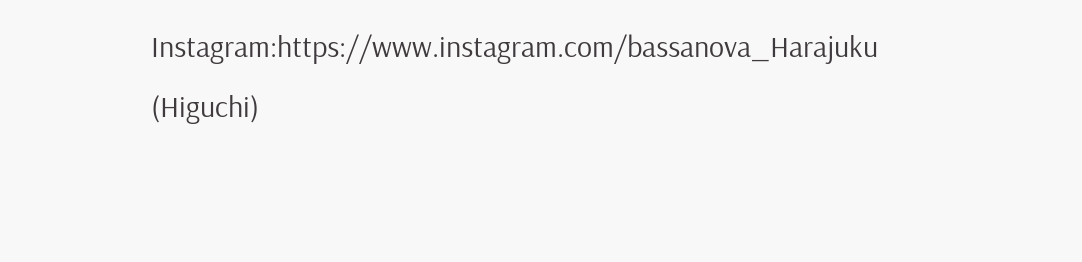Instagram:https://www.instagram.com/bassanova_Harajuku
(Higuchi)